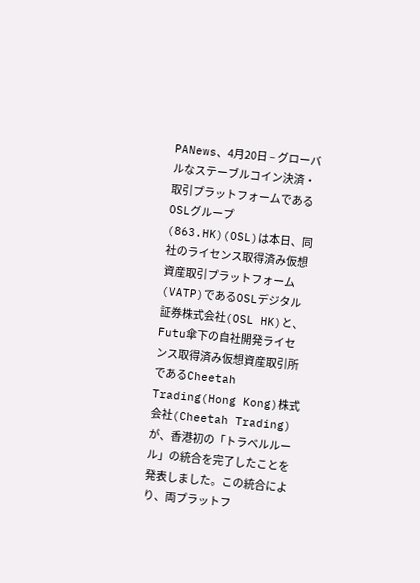PANews、4月20日 – グローバルなステーブルコイン決済・取引プラットフォームであるOSLグループ(863.HK)(OSL)は本日、同社のライセンス取得済み仮想資産取引プラットフォーム(VATP)であるOSLデジタル証券株式会社(OSL HK)と、Futu傘下の自社開発ライセンス取得済み仮想資産取引所であるCheetah Trading(Hong Kong)株式会社(Cheetah Trading)が、香港初の「トラベルルール」の統合を完了したことを発表しました。この統合により、両プラットフ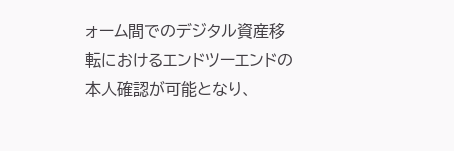ォーム間でのデジタル資産移転におけるエンドツーエンドの本人確認が可能となり、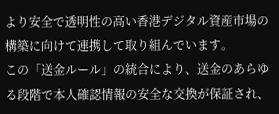より安全で透明性の高い香港デジタル資産市場の構築に向けて連携して取り組んでいます。
この「送金ルール」の統合により、送金のあらゆる段階で本人確認情報の安全な交換が保証され、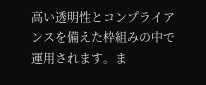高い透明性とコンプライアンスを備えた枠組みの中で運用されます。ま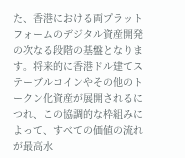た、香港における両プラットフォームのデジタル資産開発の次なる段階の基盤となります。将来的に香港ドル建てステーブルコインやその他のトークン化資産が展開されるにつれ、この協調的な枠組みによって、すべての価値の流れが最高水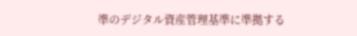準のデジタル資産管理基準に準拠する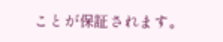ことが保証されます。